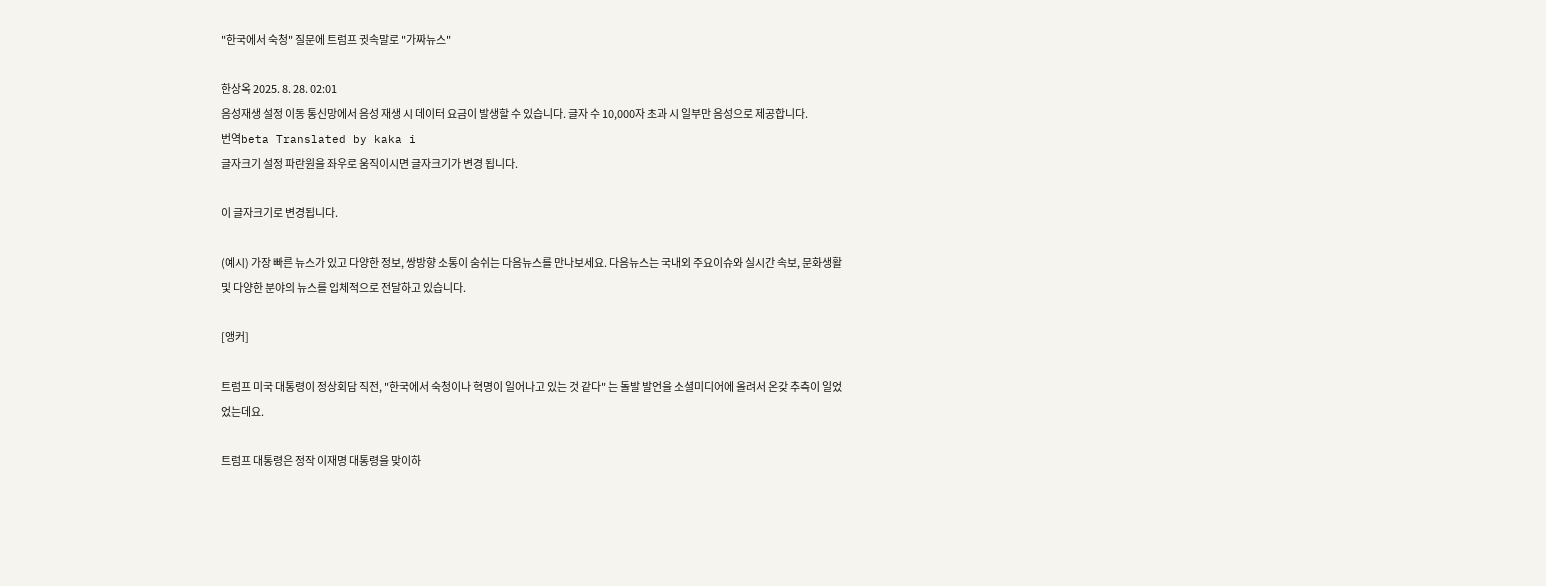"한국에서 숙청" 질문에 트럼프 귓속말로 "가짜뉴스"

한상옥 2025. 8. 28. 02:01
음성재생 설정 이동 통신망에서 음성 재생 시 데이터 요금이 발생할 수 있습니다. 글자 수 10,000자 초과 시 일부만 음성으로 제공합니다.
번역beta Translated by kaka i
글자크기 설정 파란원을 좌우로 움직이시면 글자크기가 변경 됩니다.

이 글자크기로 변경됩니다.

(예시) 가장 빠른 뉴스가 있고 다양한 정보, 쌍방향 소통이 숨쉬는 다음뉴스를 만나보세요. 다음뉴스는 국내외 주요이슈와 실시간 속보, 문화생활 및 다양한 분야의 뉴스를 입체적으로 전달하고 있습니다.

[앵커]

트럼프 미국 대통령이 정상회담 직전, "한국에서 숙청이나 혁명이 일어나고 있는 것 같다" 는 돌발 발언을 소셜미디어에 올려서 온갖 추측이 일었었는데요.

트럼프 대통령은 정작 이재명 대통령을 맞이하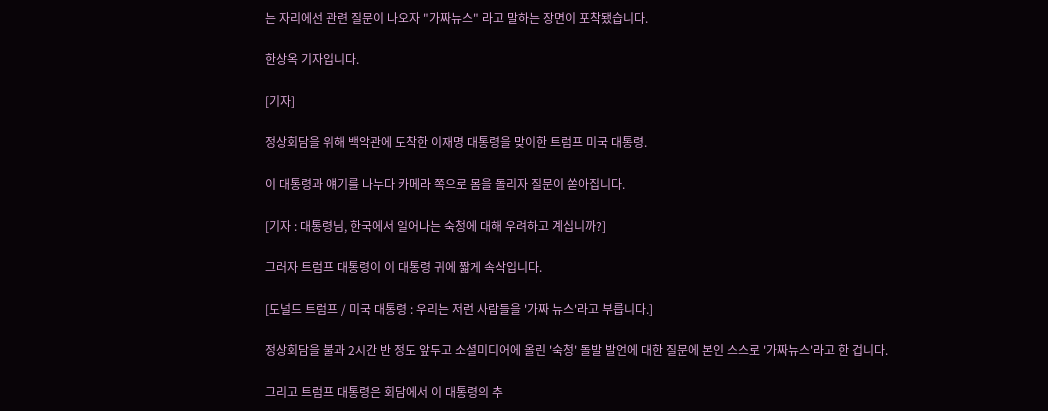는 자리에선 관련 질문이 나오자 "가짜뉴스" 라고 말하는 장면이 포착됐습니다.

한상옥 기자입니다.

[기자]

정상회담을 위해 백악관에 도착한 이재명 대통령을 맞이한 트럼프 미국 대통령.

이 대통령과 얘기를 나누다 카메라 쪽으로 몸을 돌리자 질문이 쏟아집니다.

[기자 : 대통령님, 한국에서 일어나는 숙청에 대해 우려하고 계십니까?]

그러자 트럼프 대통령이 이 대통령 귀에 짧게 속삭입니다.

[도널드 트럼프 / 미국 대통령 : 우리는 저런 사람들을 '가짜 뉴스'라고 부릅니다.]

정상회담을 불과 2시간 반 정도 앞두고 소셜미디어에 올린 '숙청' 돌발 발언에 대한 질문에 본인 스스로 '가짜뉴스'라고 한 겁니다.

그리고 트럼프 대통령은 회담에서 이 대통령의 추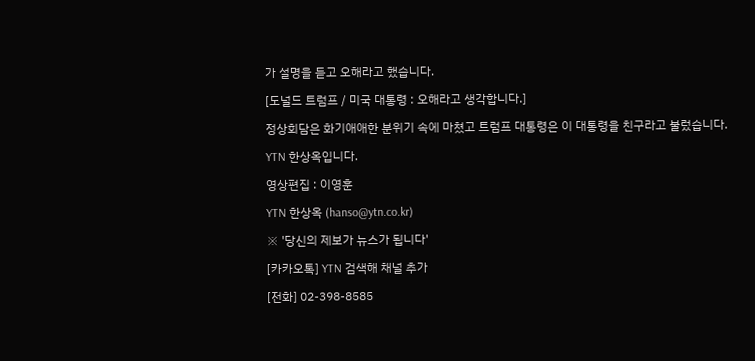가 설명을 듣고 오해라고 했습니다.

[도널드 트럼프 / 미국 대통령 : 오해라고 생각합니다.]

정상회담은 화기애애한 분위기 속에 마쳤고 트럼프 대통령은 이 대통령을 친구라고 불렀습니다.

YTN 한상옥입니다.

영상편집 : 이영훈

YTN 한상옥 (hanso@ytn.co.kr)

※ '당신의 제보가 뉴스가 됩니다'

[카카오톡] YTN 검색해 채널 추가

[전화] 02-398-8585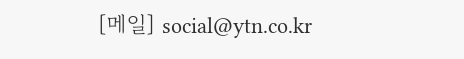[메일] social@ytn.co.kr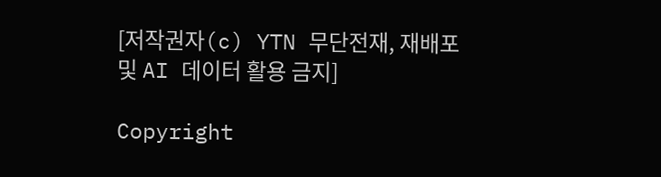[저작권자(c) YTN 무단전재, 재배포 및 AI 데이터 활용 금지]

Copyright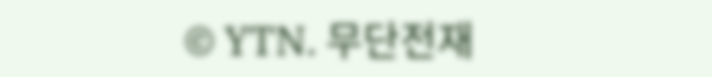© YTN. 무단전재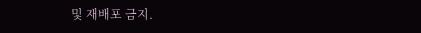및 재배포 금지.